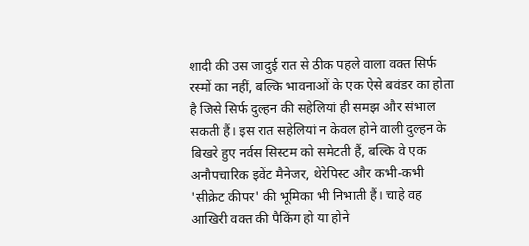शादी की उस जादुई रात से ठीक पहले वाला वक्त सिर्फ रस्मों का नहीं, बल्कि भावनाओं के एक ऐसे बवंडर का होता है जिसे सिर्फ दुल्हन की सहेलियां ही समझ और संभाल सकती हैं। इस रात सहेलियां न केवल होने वाली दुल्हन के बिखरे हुए नर्वस सिस्टम को समेटती हैं, बल्कि वे एक अनौपचारिक इवेंट मैनेजर, थेरेपिस्ट और कभी-कभी 'सीक्रेट कीपर' की भूमिका भी निभाती हैं। चाहे वह आखिरी वक्त की पैकिंग हो या होने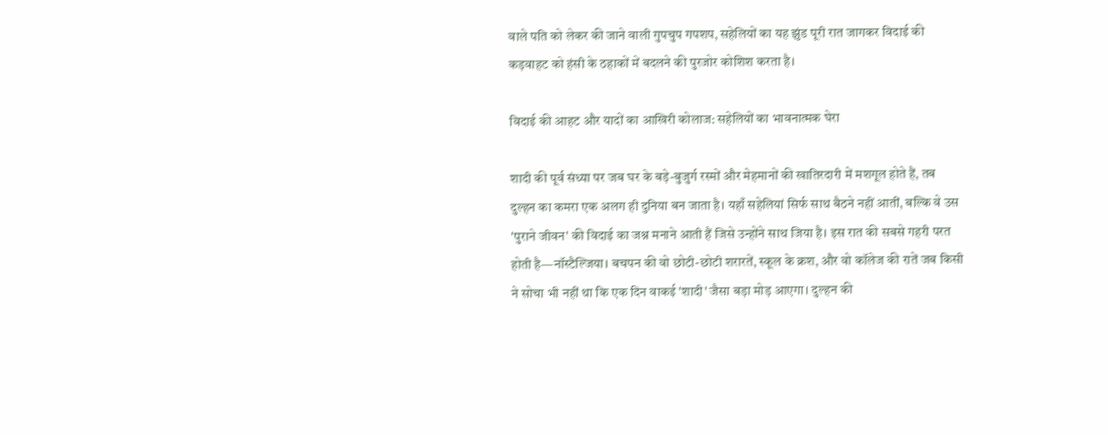वाले पति को लेकर की जाने वाली गुपचुप गपशप, सहेलियों का यह झुंड पूरी रात जागकर विदाई की कड़वाहट को हंसी के ठहाकों में बदलने की पुरजोर कोशिश करता है।

विदाई की आहट और यादों का आखिरी कोलाज: सहेलियों का भावनात्मक घेरा

शादी की पूर्व संध्या पर जब घर के बड़े-बुजुर्ग रस्मों और मेहमानों की खातिरदारी में मशगूल होते हैं, तब दुल्हन का कमरा एक अलग ही दुनिया बन जाता है। यहाँ सहेलियां सिर्फ साथ बैठने नहीं आतीं, बल्कि वे उस 'पुराने जीवन' की विदाई का जश्न मनाने आती हैं जिसे उन्होंने साथ जिया है। इस रात की सबसे गहरी परत होती है—नॉस्टैल्जिया। बचपन की वो छोटी-छोटी शरारतें, स्कूल के क्रश, और वो कॉलेज की रातें जब किसी ने सोचा भी नहीं था कि एक दिन वाकई 'शादी' जैसा बड़ा मोड़ आएगा। दुल्हन की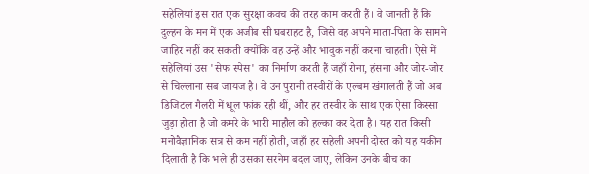सहेलियां इस रात एक सुरक्षा कवच की तरह काम करती हैं। वे जानती हैं कि दुल्हन के मन में एक अजीब सी घबराहट है, जिसे वह अपने माता-पिता के सामने जाहिर नहीं कर सकती क्योंकि वह उन्हें और भावुक नहीं करना चाहती। ऐसे में सहेलियां उस 'सेफ स्पेस' का निर्माण करती हैं जहाँ रोना, हंसना और जोर-जोर से चिल्लाना सब जायज है। वे उन पुरानी तस्वीरों के एल्बम खंगालती हैं जो अब डिजिटल गैलरी में धूल फांक रही थीं, और हर तस्वीर के साथ एक ऐसा किस्सा जुड़ा होता है जो कमरे के भारी माहौल को हल्का कर देता है। यह रात किसी मनोवैज्ञानिक सत्र से कम नहीं होती, जहाँ हर सहेली अपनी दोस्त को यह यकीन दिलाती है कि भले ही उसका सरनेम बदल जाए, लेकिन उनके बीच का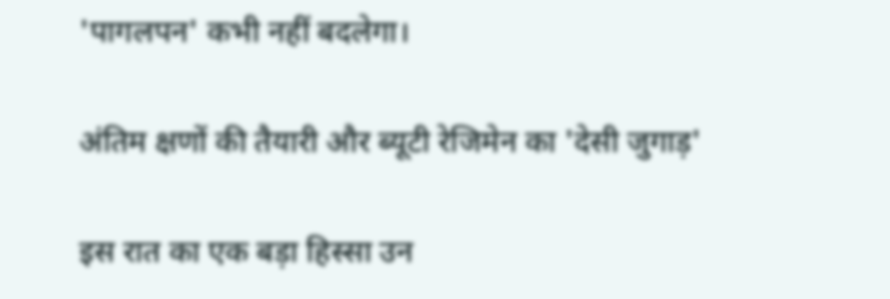'पागलपन' कभी नहीं बदलेगा।

अंतिम क्षणों की तैयारी और ब्यूटी रेजिमेन का 'देसी जुगाड़'

इस रात का एक बड़ा हिस्सा उन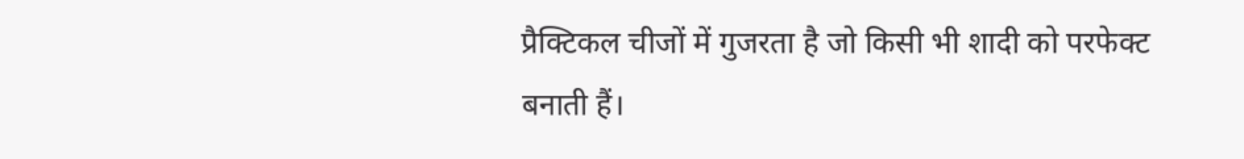प्रैक्टिकल चीजों में गुजरता है जो किसी भी शादी को परफेक्ट बनाती हैं।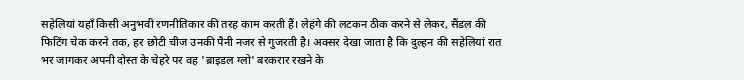सहेलियां यहाँ किसी अनुभवी रणनीतिकार की तरह काम करती हैं। लेहंगे की लटकन ठीक करने से लेकर, सैंडल की फिटिंग चेक करने तक, हर छोटी चीज उनकी पैनी नजर से गुजरती है। अक्सर देखा जाता है कि दुल्हन की सहेलियां रात भर जागकर अपनी दोस्त के चेहरे पर वह 'ब्राइडल ग्लो' बरकरार रखने के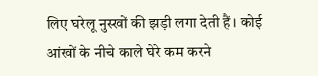लिए घरेलू नुस्खों की झड़ी लगा देती हैं। कोई आंखों के नीचे काले घेरे कम करने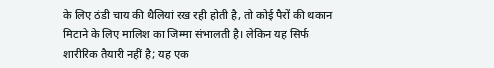के लिए ठंडी चाय की थैलियां रख रही होती है, तो कोई पैरों की थकान मिटाने के लिए मालिश का जिम्मा संभालती है। लेकिन यह सिर्फ शारीरिक तैयारी नहीं है; यह एक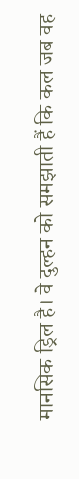मानसिक ड्रिल है। वे दुल्हन को समझाती हैं कि कल जब वह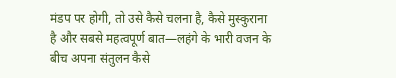मंडप पर होगी, तो उसे कैसे चलना है, कैसे मुस्कुराना है और सबसे महत्वपूर्ण बात—लहंगे के भारी वजन के बीच अपना संतुलन कैसे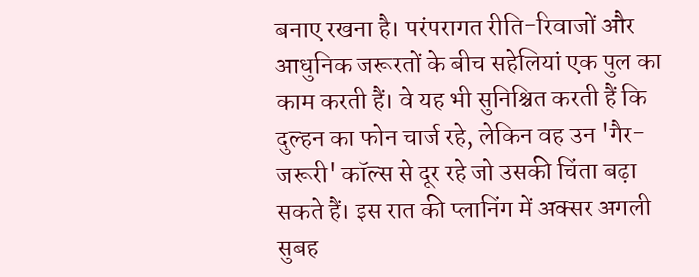बनाए रखना है। परंपरागत रीति-रिवाजों और आधुनिक जरूरतों के बीच सहेलियां एक पुल का काम करती हैं। वे यह भी सुनिश्चित करती हैं कि दुल्हन का फोन चार्ज रहे, लेकिन वह उन 'गैर-जरूरी' कॉल्स से दूर रहे जो उसकी चिंता बढ़ा सकते हैं। इस रात की प्लानिंग में अक्सर अगली सुबह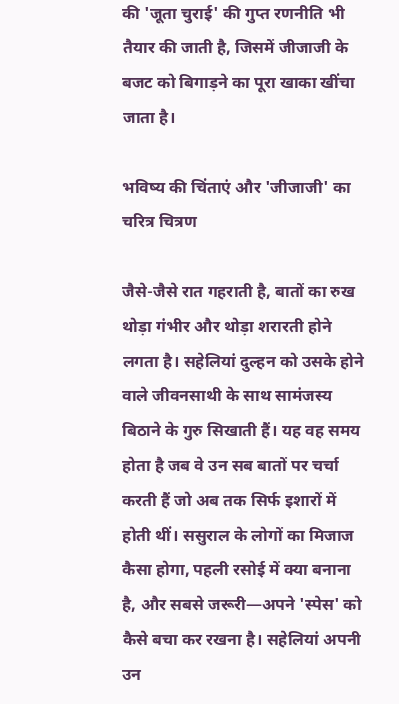की 'जूता चुराई' की गुप्त रणनीति भी तैयार की जाती है, जिसमें जीजाजी के बजट को बिगाड़ने का पूरा खाका खींचा जाता है।

भविष्य की चिंताएं और 'जीजाजी' का चरित्र चित्रण

जैसे-जैसे रात गहराती है, बातों का रुख थोड़ा गंभीर और थोड़ा शरारती होने लगता है। सहेलियां दुल्हन को उसके होने वाले जीवनसाथी के साथ सामंजस्य बिठाने के गुरु सिखाती हैं। यह वह समय होता है जब वे उन सब बातों पर चर्चा करती हैं जो अब तक सिर्फ इशारों में होती थीं। ससुराल के लोगों का मिजाज कैसा होगा, पहली रसोई में क्या बनाना है, और सबसे जरूरी—अपने 'स्पेस' को कैसे बचा कर रखना है। सहेलियां अपनी उन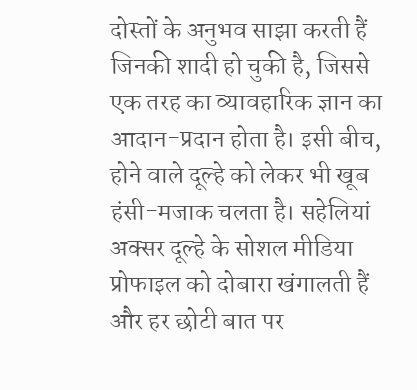दोस्तों के अनुभव साझा करती हैं जिनकी शादी हो चुकी है, जिससे एक तरह का व्यावहारिक ज्ञान का आदान-प्रदान होता है। इसी बीच, होने वाले दूल्हे को लेकर भी खूब हंसी-मजाक चलता है। सहेलियां अक्सर दूल्हे के सोशल मीडिया प्रोफाइल को दोबारा खंगालती हैं और हर छोटी बात पर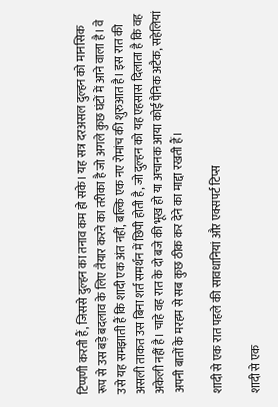टिप्पणी करती हैं, जिससे दुल्हन का तनाव कम हो सके। यह सत्र दरअसल दुल्हन को मानसिक रूप से उस बड़े बदलाव के लिए तैयार करने का तरीका है जो अगले कुछ घंटों में आने वाला है। वे उसे यह समझाती हैं कि शादी एक अंत नहीं, बल्कि एक नए रोमांच की शुरुआत है। इस रात की असली ताकत उस बिना शर्त समर्थन में छिपी होती है, जो दुल्हन को यह एहसास दिलाता है कि वह अकेली नहीं है। चाहे वह रात के दो बजे की भूख हो या अचानक आया कोई पैनिक अटैक, सहेलियां अपनी बातों के मरहम से सब कुछ ठीक कर देने का माद्दा रखती हैं।

शादी से एक रात पहले की सावधानियां और एक्सपर्ट टिप्स

शादी से एक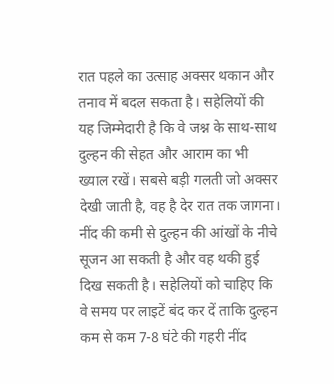रात पहले का उत्साह अक्सर थकान और तनाव में बदल सकता है। सहेलियों की यह जिम्मेदारी है कि वे जश्न के साथ-साथ दुल्हन की सेहत और आराम का भी ख्याल रखें। सबसे बड़ी गलती जो अक्सर देखी जाती है, वह है देर रात तक जागना। नींद की कमी से दुल्हन की आंखों के नीचे सूजन आ सकती है और वह थकी हुई दिख सकती है। सहेलियों को चाहिए कि वे समय पर लाइटें बंद कर दें ताकि दुल्हन कम से कम 7-8 घंटे की गहरी नींद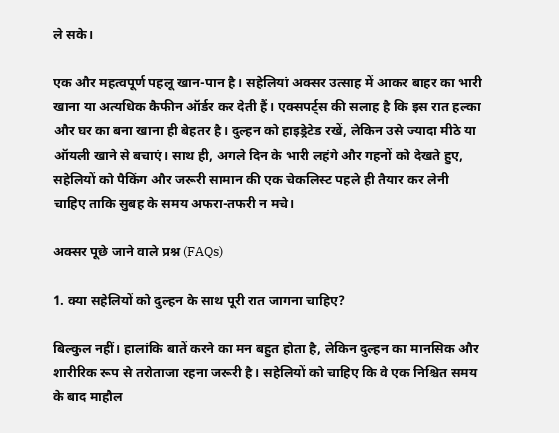ले सके।

एक और महत्वपूर्ण पहलू खान-पान है। सहेलियां अक्सर उत्साह में आकर बाहर का भारी खाना या अत्यधिक कैफीन ऑर्डर कर देती हैं। एक्सपर्ट्स की सलाह है कि इस रात हल्का और घर का बना खाना ही बेहतर है। दुल्हन को हाइड्रेटेड रखें, लेकिन उसे ज्यादा मीठे या ऑयली खाने से बचाएं। साथ ही, अगले दिन के भारी लहंगे और गहनों को देखते हुए, सहेलियों को पैकिंग और जरूरी सामान की एक चेकलिस्ट पहले ही तैयार कर लेनी चाहिए ताकि सुबह के समय अफरा-तफरी न मचे।

अक्सर पूछे जाने वाले प्रश्न (FAQs)

1. क्या सहेलियों को दुल्हन के साथ पूरी रात जागना चाहिए?

बिल्कुल नहीं। हालांकि बातें करने का मन बहुत होता है, लेकिन दुल्हन का मानसिक और शारीरिक रूप से तरोताजा रहना जरूरी है। सहेलियों को चाहिए कि वे एक निश्चित समय के बाद माहौल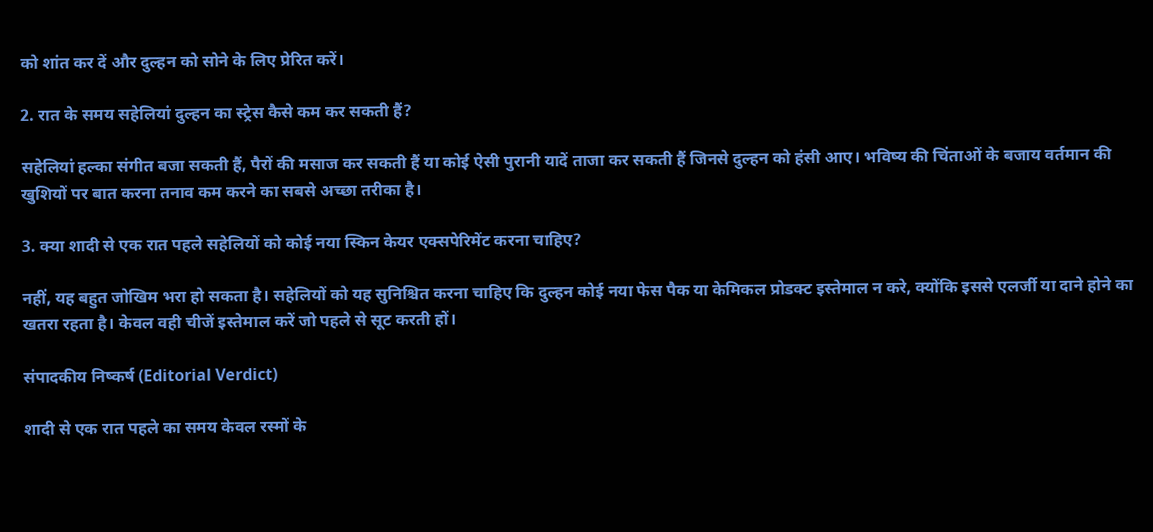को शांत कर दें और दुल्हन को सोने के लिए प्रेरित करें।

2. रात के समय सहेलियां दुल्हन का स्ट्रेस कैसे कम कर सकती हैं?

सहेलियां हल्का संगीत बजा सकती हैं, पैरों की मसाज कर सकती हैं या कोई ऐसी पुरानी यादें ताजा कर सकती हैं जिनसे दुल्हन को हंसी आए। भविष्य की चिंताओं के बजाय वर्तमान की खुशियों पर बात करना तनाव कम करने का सबसे अच्छा तरीका है।

3. क्या शादी से एक रात पहले सहेलियों को कोई नया स्किन केयर एक्सपेरिमेंट करना चाहिए?

नहीं, यह बहुत जोखिम भरा हो सकता है। सहेलियों को यह सुनिश्चित करना चाहिए कि दुल्हन कोई नया फेस पैक या केमिकल प्रोडक्ट इस्तेमाल न करे, क्योंकि इससे एलर्जी या दाने होने का खतरा रहता है। केवल वही चीजें इस्तेमाल करें जो पहले से सूट करती हों।

संपादकीय निष्कर्ष (Editorial Verdict)

शादी से एक रात पहले का समय केवल रस्मों के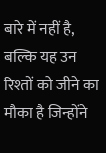बारे में नहीं है, बल्कि यह उन रिश्तों को जीने का मौका है जिन्होंने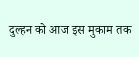दुल्हन को आज इस मुकाम तक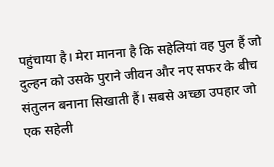पहुंचाया है। मेरा मानना है कि सहेलियां वह पुल हैं जो दुल्हन को उसके पुराने जीवन और नए सफर के बीच संतुलन बनाना सिखाती हैं। सबसे अच्छा उपहार जो एक सहेली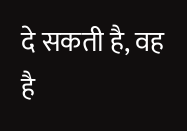दे सकती है, वह है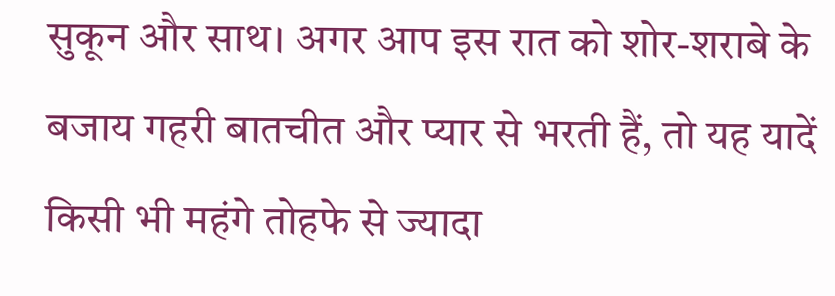सुकून और साथ। अगर आप इस रात को शोर-शराबे के बजाय गहरी बातचीत और प्यार से भरती हैं, तो यह यादें किसी भी महंगे तोहफे से ज्यादा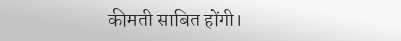कीमती साबित होंगी।